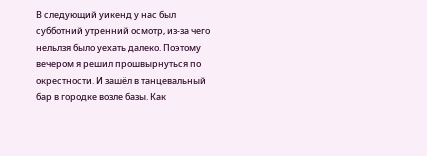В следующий уикенд у нас был субботний утренний осмотр, из-за чего нельлзя было уехать далеко. Поэтому вечером я решил прошвырнуться по окрестности. И зашёл в танцевальный бар в городке возле базы. Как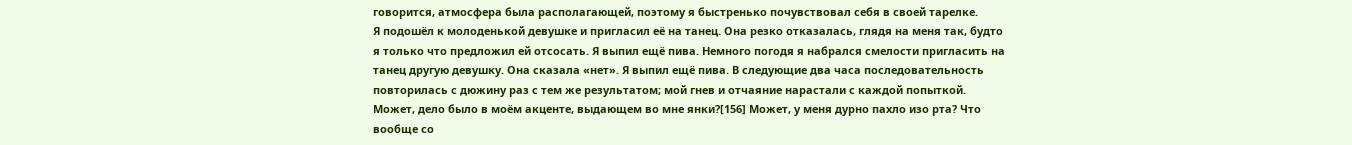говорится, атмосфера была располагающей, поэтому я быстренько почувствовал себя в своей тарелке.
Я подошёл к молоденькой девушке и пригласил её на танец. Она резко отказалась, глядя на меня так, будто я только что предложил ей отсосать. Я выпил ещё пива. Немного погодя я набрался смелости пригласить на танец другую девушку. Она сказала «нет». Я выпил ещё пива. В следующие два часа последовательность повторилась с дюжину раз с тем же результатом; мой гнев и отчаяние нарастали с каждой попыткой. Может, дело было в моём акценте, выдающем во мне янки?[156] Может, у меня дурно пахло изо рта? Что вообще со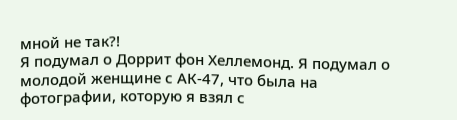мной не так?!
Я подумал о Доррит фон Хеллемонд. Я подумал о молодой женщине с АК-47, что была на фотографии, которую я взял с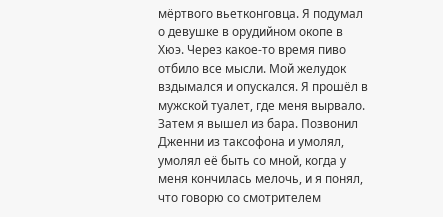мёртвого вьетконговца. Я подумал о девушке в орудийном окопе в Хюэ. Через какое-то время пиво отбило все мысли. Мой желудок вздымался и опускался. Я прошёл в мужской туалет, где меня вырвало. Затем я вышел из бара. Позвонил Дженни из таксофона и умолял, умолял её быть со мной, когда у меня кончилась мелочь, и я понял, что говорю со смотрителем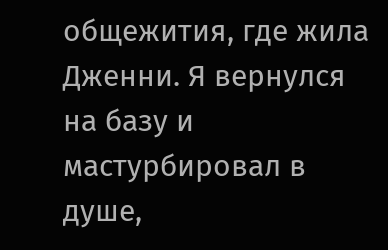общежития, где жила Дженни. Я вернулся на базу и мастурбировал в душе,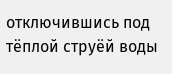отключившись под тёплой струёй воды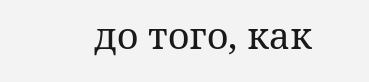до того, как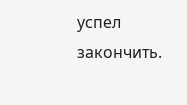успел закончить.